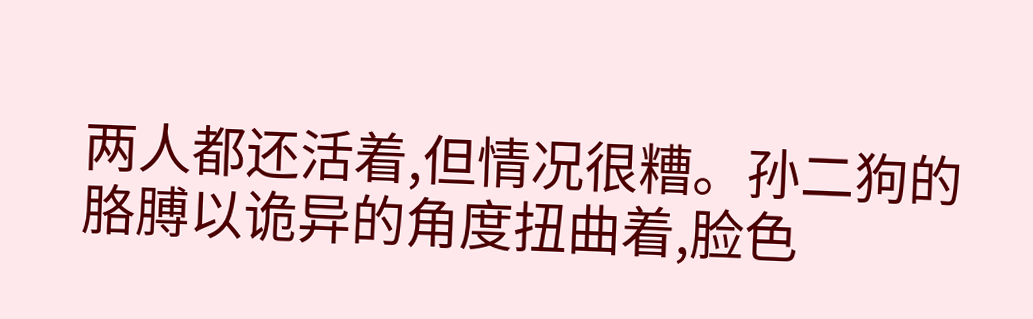两人都还活着,但情况很糟。孙二狗的胳膊以诡异的角度扭曲着,脸色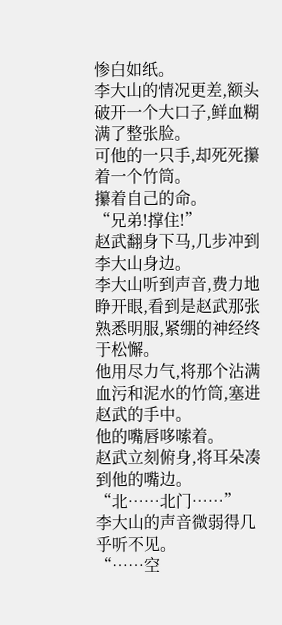惨白如纸。
李大山的情况更差,额头破开一个大口子,鲜血糊满了整张脸。
可他的一只手,却死死攥着一个竹筒。
攥着自己的命。
“兄弟!撑住!”
赵武翻身下马,几步冲到李大山身边。
李大山听到声音,费力地睁开眼,看到是赵武那张熟悉明服,紧绷的神经终于松懈。
他用尽力气,将那个沾满血污和泥水的竹筒,塞进赵武的手中。
他的嘴唇哆嗦着。
赵武立刻俯身,将耳朵凑到他的嘴边。
“北……北门……”
李大山的声音微弱得几乎听不见。
“……空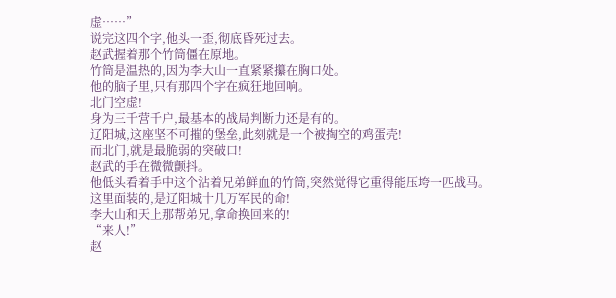虚……”
说完这四个字,他头一歪,彻底昏死过去。
赵武握着那个竹筒僵在原地。
竹筒是温热的,因为李大山一直紧紧攥在胸口处。
他的脑子里,只有那四个字在疯狂地回响。
北门空虚!
身为三千营千户,最基本的战局判断力还是有的。
辽阳城,这座坚不可摧的堡垒,此刻就是一个被掏空的鸡蛋壳!
而北门,就是最脆弱的突破口!
赵武的手在微微颤抖。
他低头看着手中这个沾着兄弟鲜血的竹筒,突然觉得它重得能压垮一匹战马。
这里面装的,是辽阳城十几万军民的命!
李大山和天上那帮弟兄,拿命换回来的!
“来人!”
赵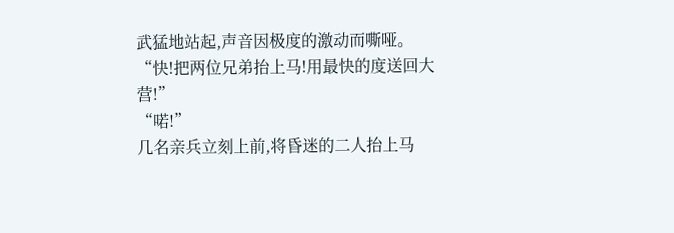武猛地站起,声音因极度的激动而嘶哑。
“快!把两位兄弟抬上马!用最快的度送回大营!”
“喏!”
几名亲兵立刻上前,将昏迷的二人抬上马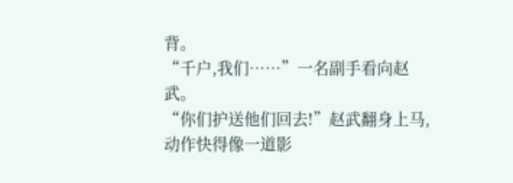背。
“千户,我们……”一名副手看向赵武。
“你们护送他们回去!”赵武翻身上马,动作快得像一道影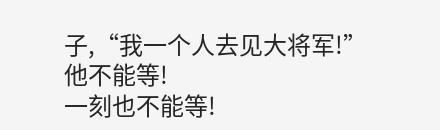子,“我一个人去见大将军!”
他不能等!
一刻也不能等!